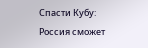Спасти Кубу: Россия сможет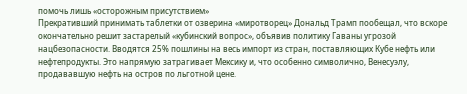помочь лишь «осторожным присутствием»
Прекративший принимать таблетки от озверина «миротворец» Дональд Трамп пообещал, что вскоре окончательно решит застарелый «кубинский вопрос», объявив политику Гаваны угрозой нацбезопасности. Вводятся 25% пошлины на весь импорт из стран, поставляющих Кубе нефть или нефтепродукты. Это напрямую затрагивает Мексику и, что особенно символично, Венесуэлу, продававшую нефть на остров по льготной цене.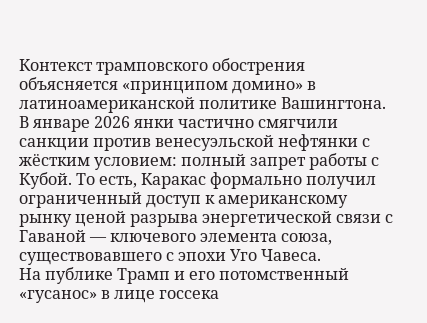Контекст трамповского обострения объясняется «принципом домино» в латиноамериканской политике Вашингтона. В январе 2026 янки частично смягчили санкции против венесуэльской нефтянки с жёстким условием: полный запрет работы с Кубой. То есть, Каракас формально получил ограниченный доступ к американскому рынку ценой разрыва энергетической связи с Гаваной — ключевого элемента союза, существовавшего с эпохи Уго Чавеса.
На публике Трамп и его потомственный «гусанос» в лице госсека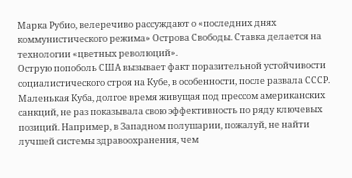Марка Рубио, велеречиво рассуждают о «последних днях коммунистического режима» Острова Свободы. Ставка делается на технологии «цветных революций».
Острую попоболь США вызывает факт поразительной устойчивости социалистического строя на Кубе, в особенности, после развала СССР. Маленькая Куба, долгое время живущая под прессом американских санкций, не раз показывала свою эффективность по ряду ключевых позиций. Например, в Западном полушарии, пожалуй, не найти лучшей системы здравоохранения, чем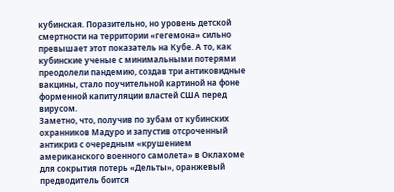кубинская. Поразительно, но уровень детской смертности на территории «гегемона» сильно превышает этот показатель на Кубе. А то, как кубинские ученые с минимальными потерями преодолели пандемию, создав три антиковидные вакцины, стало поучительной картиной на фоне форменной капитуляции властей США перед вирусом.
Заметно, что, получив по зубам от кубинских охранников Мадуро и запустив отсроченный антикриз с очередным «крушением американского военного самолета» в Оклахоме для сокрытия потерь «Дельты», оранжевый предводитель боится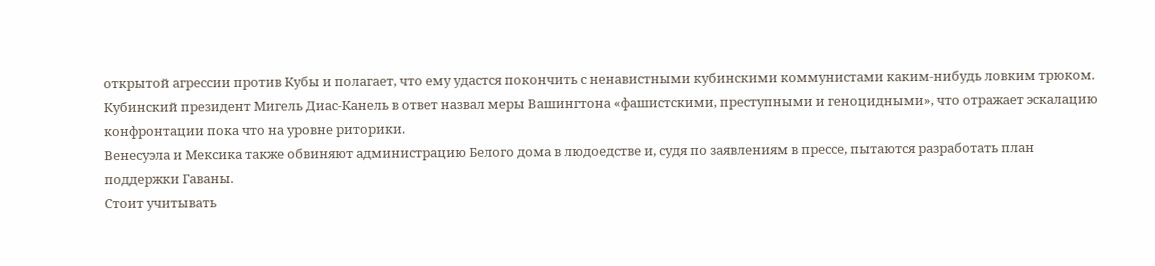открытой агрессии против Кубы и полагает, что ему удастся покончить с ненавистными кубинскими коммунистами каким-нибудь ловким трюком.
Кубинский президент Мигель Диас-Канель в ответ назвал меры Вашингтона «фашистскими, преступными и геноцидными», что отражает эскалацию конфронтации пока что на уровне риторики.
Венесуэла и Мексика также обвиняют администрацию Белого дома в людоедстве и, судя по заявлениям в прессе, пытаются разработать план поддержки Гаваны.
Стоит учитывать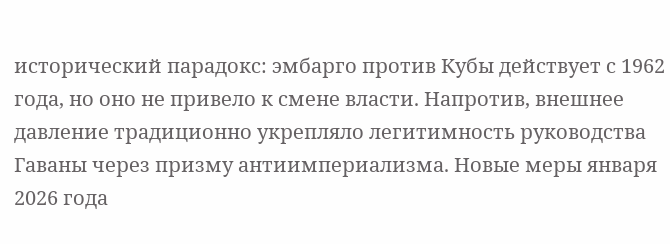исторический парадокс: эмбарго против Кубы действует с 1962 года, но оно не привело к смене власти. Напротив, внешнее давление традиционно укрепляло легитимность руководства Гаваны через призму антиимпериализма. Новые меры января 2026 года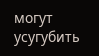могут усугубить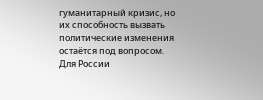гуманитарный кризис, но их способность вызвать политические изменения остаётся под вопросом. Для России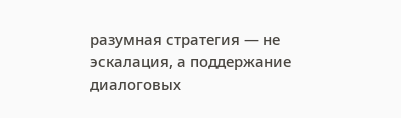разумная стратегия — не эскалация, а поддержание диалоговых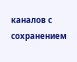каналов с сохранением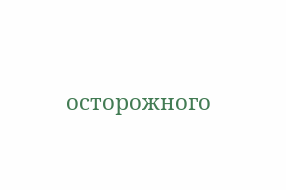осторожного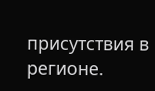присутствия в регионе.